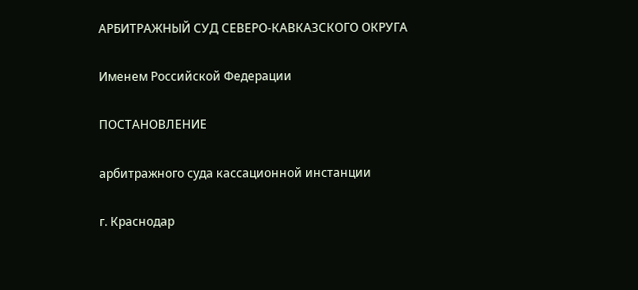АРБИТРАЖНЫЙ СУД СЕВЕРО-КАВКАЗСКОГО ОКРУГА

Именем Российской Федерации

ПОСТАНОВЛЕНИЕ

арбитражного суда кассационной инстанции

г. Краснодар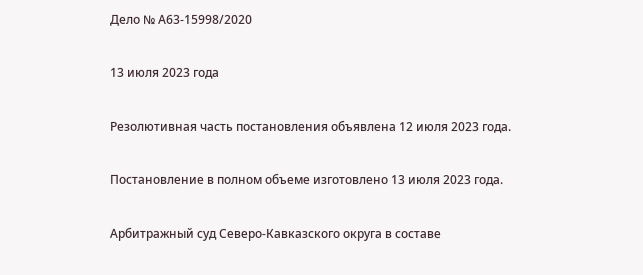Дело № А63-15998/2020

13 июля 2023 года

Резолютивная часть постановления объявлена 12 июля 2023 года.

Постановление в полном объеме изготовлено 13 июля 2023 года.

Арбитражный суд Северо-Кавказского округа в составе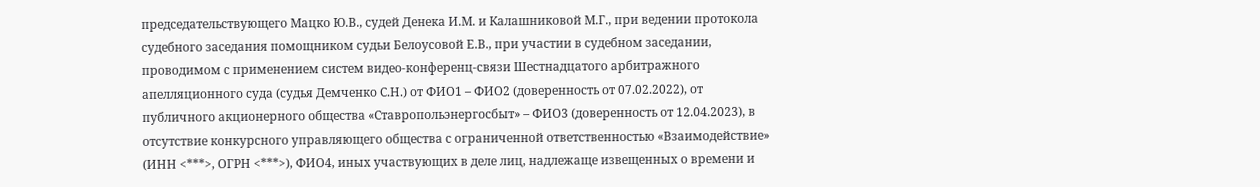председательствующего Мацко Ю.В., судей Денека И.М. и Калашниковой М.Г., при ведении протокола судебного заседания помощником судьи Белоусовой Е.В., при участии в судебном заседании, проводимом с применением систем видео-конференц-связи Шестнадцатого арбитражного апелляционного суда (судья Демченко С.Н.) от ФИО1 – ФИО2 (доверенность от 07.02.2022), от публичного акционерного общества «Ставропольэнергосбыт» – ФИО3 (доверенность от 12.04.2023), в отсутствие конкурсного управляющего общества с ограниченной ответственностью «Взаимодействие» (ИНН <***>, ОГРН <***>), ФИО4, иных участвующих в деле лиц, надлежаще извещенных о времени и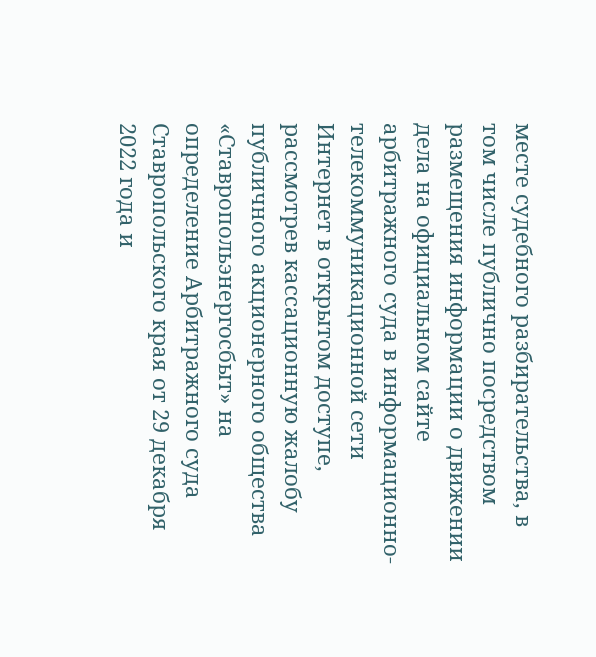месте судебного разбирательства, в том числе публично посредством размещения информации о движении дела на официальном сайте арбитражного суда в информационно-телекоммуникационной сети Интернет в открытом доступе, рассмотрев кассационную жалобу публичного акционерного общества «Ставропольэнергосбыт» на определение Арбитражного суда Ставропольского края от 29 декабря 2022 года и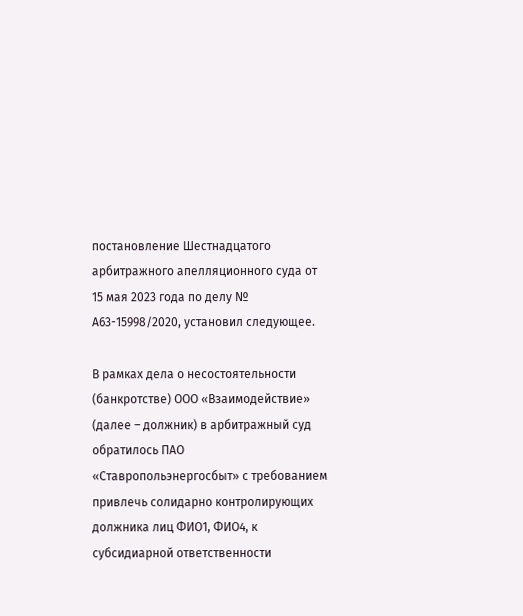постановление Шестнадцатого арбитражного апелляционного суда от 15 мая 2023 года по делу № А63-15998/2020, установил следующее.

В рамках дела о несостоятельности (банкротстве) ООО «Взаимодействие» (далее – должник) в арбитражный суд обратилось ПАО «Ставропольэнергосбыт» с требованием привлечь солидарно контролирующих должника лиц ФИО1, ФИО4, к субсидиарной ответственности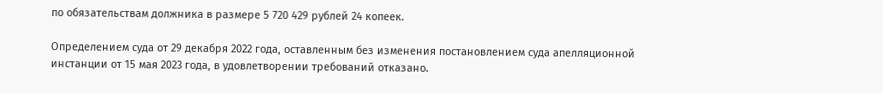по обязательствам должника в размере 5 720 429 рублей 24 копеек.

Определением суда от 29 декабря 2022 года, оставленным без изменения постановлением суда апелляционной инстанции от 15 мая 2023 года, в удовлетворении требований отказано.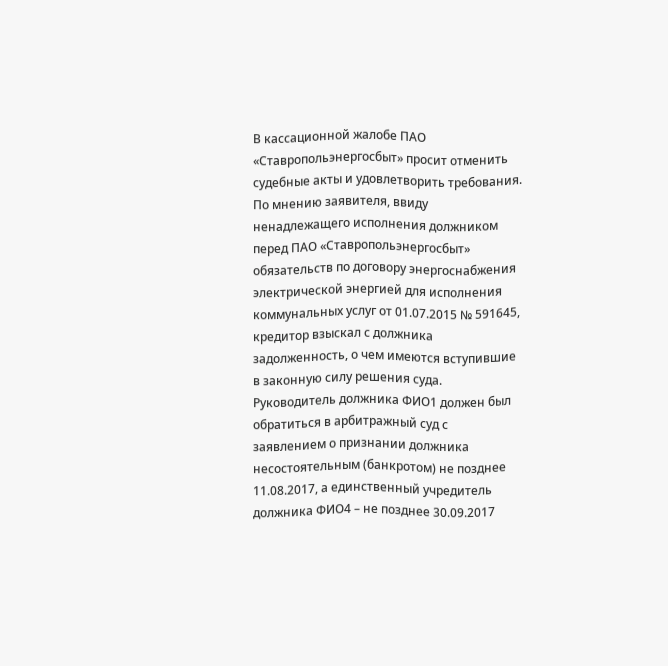В кассационной жалобе ПАО «Ставропольэнергосбыт» просит отменить судебные акты и удовлетворить требования. По мнению заявителя, ввиду ненадлежащего исполнения должником перед ПАО «Ставропольэнергосбыт» обязательств по договору энергоснабжения электрической энергией для исполнения коммунальных услуг от 01.07.2015 № 591645, кредитор взыскал с должника задолженность, о чем имеются вступившие в законную силу решения суда. Руководитель должника ФИО1 должен был обратиться в арбитражный суд с заявлением о признании должника несостоятельным (банкротом) не позднее 11.08.2017, а единственный учредитель должника ФИО4 – не позднее 30.09.2017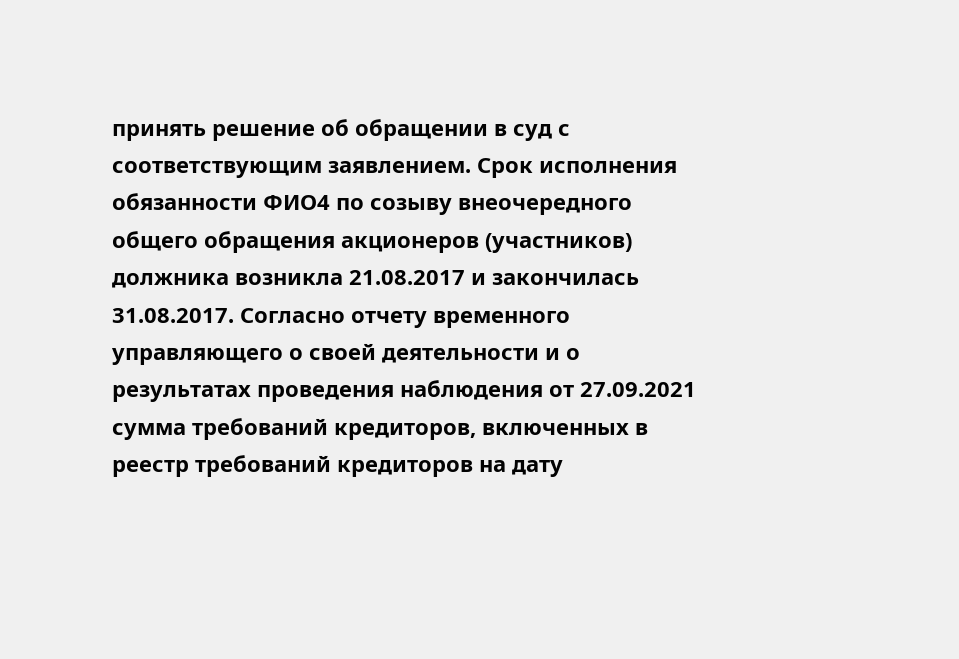принять решение об обращении в суд с соответствующим заявлением. Срок исполнения обязанности ФИО4 по созыву внеочередного общего обращения акционеров (участников) должника возникла 21.08.2017 и закончилась 31.08.2017. Согласно отчету временного управляющего о своей деятельности и о результатах проведения наблюдения от 27.09.2021 сумма требований кредиторов, включенных в реестр требований кредиторов на дату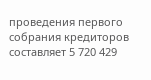проведения первого собрания кредиторов составляет 5 720 429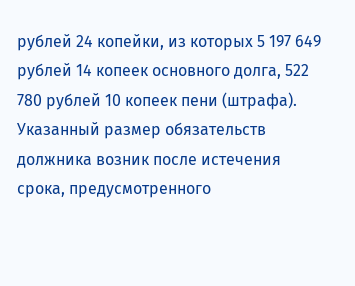рублей 24 копейки, из которых 5 197 649 рублей 14 копеек основного долга, 522 780 рублей 10 копеек пени (штрафа). Указанный размер обязательств должника возник после истечения срока, предусмотренного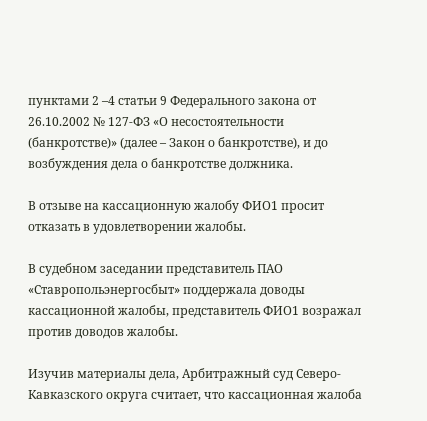пунктами 2 –4 статьи 9 Федерального закона от 26.10.2002 № 127-ФЗ «О несостоятельности (банкротстве)» (далее – Закон о банкротстве), и до возбуждения дела о банкротстве должника.

В отзыве на кассационную жалобу ФИО1 просит отказать в удовлетворении жалобы.

В судебном заседании представитель ПАО «Ставропольэнергосбыт» поддержала доводы кассационной жалобы, представитель ФИО1 возражал против доводов жалобы.

Изучив материалы дела, Арбитражный суд Северо-Кавказского округа считает, что кассационная жалоба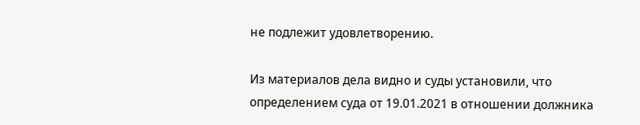не подлежит удовлетворению.

Из материалов дела видно и суды установили, что определением суда от 19.01.2021 в отношении должника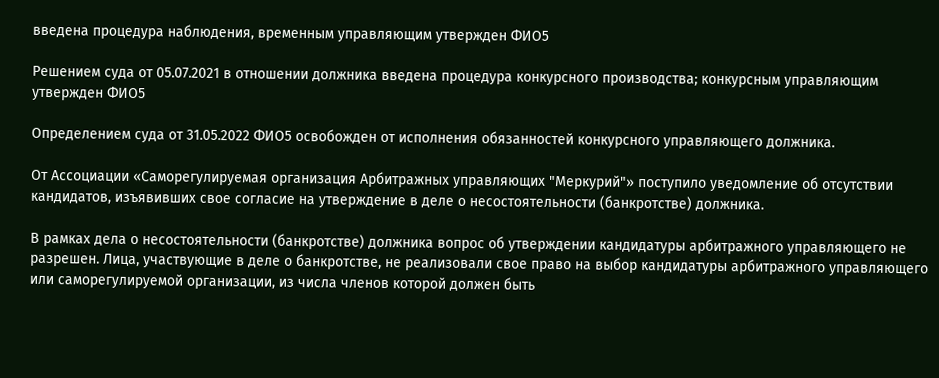введена процедура наблюдения, временным управляющим утвержден ФИО5

Решением суда от 05.07.2021 в отношении должника введена процедура конкурсного производства; конкурсным управляющим утвержден ФИО5

Определением суда от 31.05.2022 ФИО5 освобожден от исполнения обязанностей конкурсного управляющего должника.

От Ассоциации «Саморегулируемая организация Арбитражных управляющих "Меркурий"» поступило уведомление об отсутствии кандидатов, изъявивших свое согласие на утверждение в деле о несостоятельности (банкротстве) должника.

В рамках дела о несостоятельности (банкротстве) должника вопрос об утверждении кандидатуры арбитражного управляющего не разрешен. Лица, участвующие в деле о банкротстве, не реализовали свое право на выбор кандидатуры арбитражного управляющего или саморегулируемой организации, из числа членов которой должен быть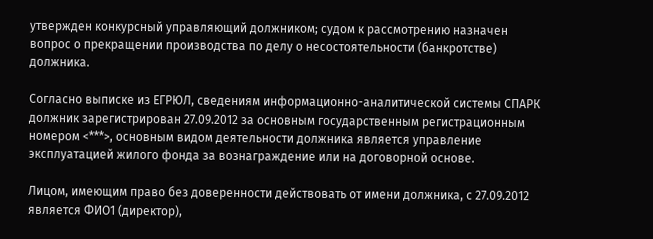утвержден конкурсный управляющий должником; судом к рассмотрению назначен вопрос о прекращении производства по делу о несостоятельности (банкротстве) должника.

Согласно выписке из ЕГРЮЛ, сведениям информационно-аналитической системы СПАРК должник зарегистрирован 27.09.2012 за основным государственным регистрационным номером <***>, основным видом деятельности должника является управление эксплуатацией жилого фонда за вознаграждение или на договорной основе.

Лицом, имеющим право без доверенности действовать от имени должника, с 27.09.2012 является ФИО1 (директор),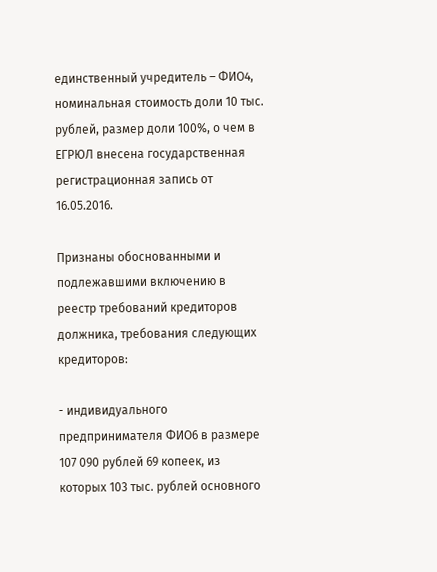единственный учредитель – ФИО4, номинальная стоимость доли 10 тыс. рублей, размер доли 100%, о чем в ЕГРЮЛ внесена государственная регистрационная запись от 16.05.2016.

Признаны обоснованными и подлежавшими включению в реестр требований кредиторов должника, требования следующих кредиторов:

- индивидуального предпринимателя ФИО6 в размере 107 090 рублей 69 копеек, из которых 103 тыс. рублей основного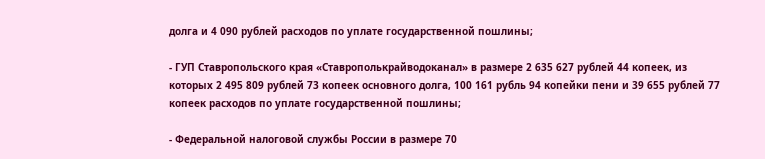долга и 4 090 рублей расходов по уплате государственной пошлины;

- ГУП Ставропольского края «Ставрополькрайводоканал» в размере 2 635 627 рублей 44 копеек, из которых 2 495 809 рублей 73 копеек основного долга, 100 161 рубль 94 копейки пени и 39 655 рублей 77 копеек расходов по уплате государственной пошлины;

- Федеральной налоговой службы России в размере 70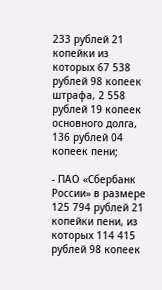233 рублей 21 копейки из которых 67 538 рублей 98 копеек штрафа, 2 558 рублей 19 копеек основного долга, 136 рублей 04 копеек пени;

- ПАО «Сбербанк России» в размере 125 794 рублей 21 копейки пени, из которых 114 415 рублей 98 копеек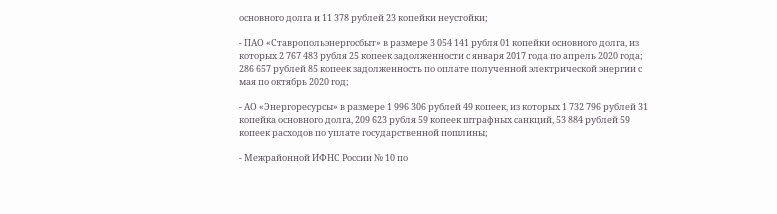основного долга и 11 378 рублей 23 копейки неустойки;

- ПАО «Ставропольэнергосбыт» в размере 3 054 141 рубля 01 копейки основного долга, из которых 2 767 483 рубля 25 копеек задолженности с января 2017 года по апрель 2020 года; 286 657 рублей 85 копеек задолженность по оплате полученной электрической энергии с мая по октябрь 2020 год;

- АО «Энергоресурсы» в размере 1 996 306 рублей 49 копеек, из которых 1 732 796 рублей 31 копейка основного долга, 209 623 рубля 59 копеек штрафных санкций, 53 884 рублей 59 копеек расходов по уплате государственной пошлины;

- Межрайонной ИФНС России № 10 по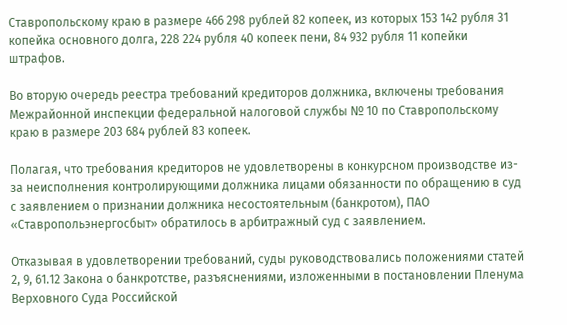Ставропольскому краю в размере 466 298 рублей 82 копеек, из которых 153 142 рубля 31 копейка основного долга, 228 224 рубля 40 копеек пени, 84 932 рубля 11 копейки штрафов.

Во вторую очередь реестра требований кредиторов должника, включены требования Межрайонной инспекции федеральной налоговой службы № 10 по Ставропольскому краю в размере 203 684 рублей 83 копеек.

Полагая, что требования кредиторов не удовлетворены в конкурсном производстве из-за неисполнения контролирующими должника лицами обязанности по обращению в суд с заявлением о признании должника несостоятельным (банкротом), ПАО «Ставропольэнергосбыт» обратилось в арбитражный суд с заявлением.

Отказывая в удовлетворении требований, суды руководствовались положениями статей 2, 9, 61.12 Закона о банкротстве, разъяснениями, изложенными в постановлении Пленума Верховного Суда Российской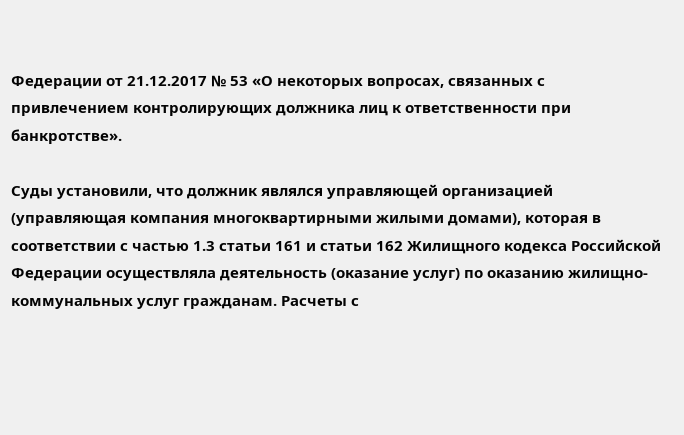Федерации от 21.12.2017 № 53 «О некоторых вопросах, связанных с привлечением контролирующих должника лиц к ответственности при банкротстве».

Суды установили, что должник являлся управляющей организацией (управляющая компания многоквартирными жилыми домами), которая в соответствии с частью 1.3 статьи 161 и статьи 162 Жилищного кодекса Российской Федерации осуществляла деятельность (оказание услуг) по оказанию жилищно-коммунальных услуг гражданам. Расчеты с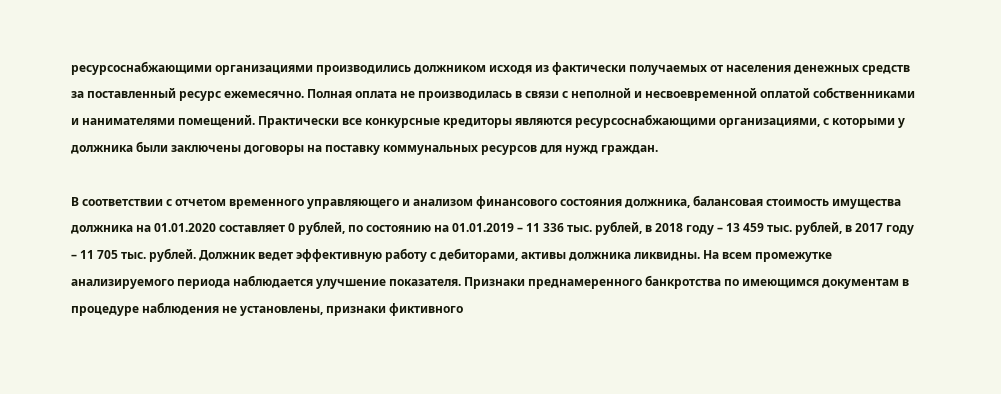ресурсоснабжающими организациями производились должником исходя из фактически получаемых от населения денежных средств за поставленный ресурс ежемесячно. Полная оплата не производилась в связи с неполной и несвоевременной оплатой собственниками и нанимателями помещений. Практически все конкурсные кредиторы являются ресурсоснабжающими организациями, с которыми у должника были заключены договоры на поставку коммунальных ресурсов для нужд граждан.

В соответствии с отчетом временного управляющего и анализом финансового состояния должника, балансовая стоимость имущества должника на 01.01.2020 составляет 0 рублей, по состоянию на 01.01.2019 – 11 336 тыс. рублей, в 2018 году – 13 459 тыс. рублей, в 2017 году – 11 705 тыс. рублей. Должник ведет эффективную работу с дебиторами, активы должника ликвидны. На всем промежутке анализируемого периода наблюдается улучшение показателя. Признаки преднамеренного банкротства по имеющимся документам в процедуре наблюдения не установлены, признаки фиктивного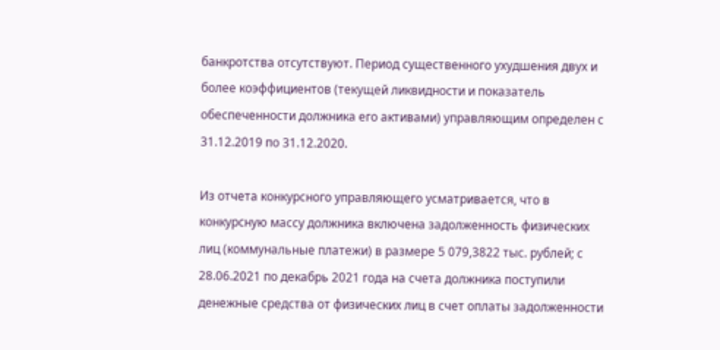банкротства отсутствуют. Период существенного ухудшения двух и более коэффициентов (текущей ликвидности и показатель обеспеченности должника его активами) управляющим определен с 31.12.2019 по 31.12.2020.

Из отчета конкурсного управляющего усматривается, что в конкурсную массу должника включена задолженность физических лиц (коммунальные платежи) в размере 5 079,3822 тыс. рублей; с 28.06.2021 по декабрь 2021 года на счета должника поступили денежные средства от физических лиц в счет оплаты задолженности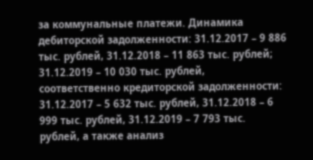за коммунальные платежи. Динамика дебиторской задолженности: 31.12.2017 – 9 886 тыс. рублей, 31.12.2018 – 11 863 тыс. рублей; 31.12.2019 – 10 030 тыс. рублей, соответственно кредиторской задолженности: 31.12.2017 – 5 632 тыс. рублей, 31.12.2018 – 6 999 тыс. рублей, 31.12.2019 – 7 793 тыс. рублей, а также анализ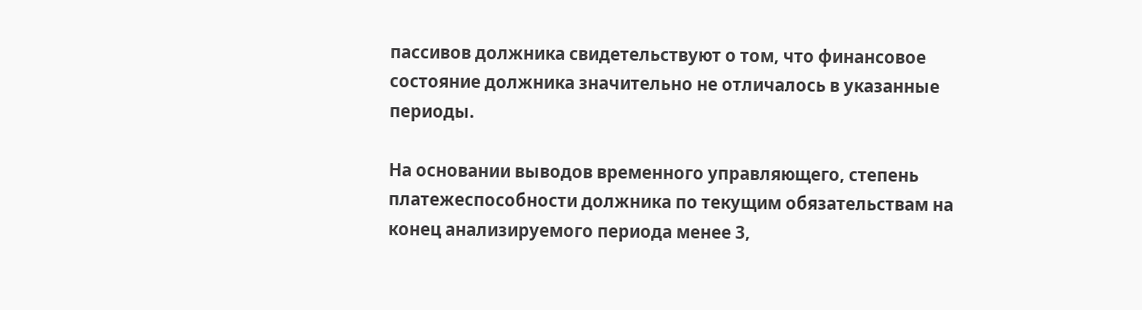пассивов должника свидетельствуют о том, что финансовое состояние должника значительно не отличалось в указанные периоды.

На основании выводов временного управляющего, степень платежеспособности должника по текущим обязательствам на конец анализируемого периода менее 3,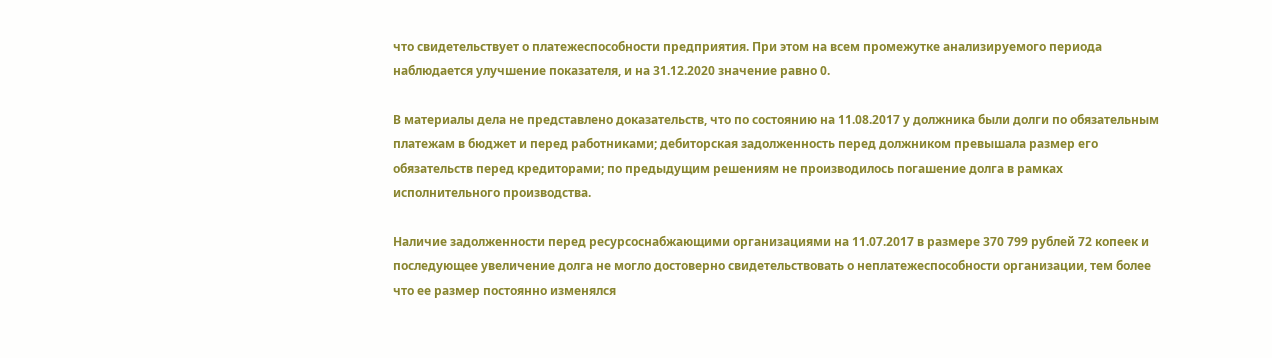что свидетельствует о платежеспособности предприятия. При этом на всем промежутке анализируемого периода наблюдается улучшение показателя, и на 31.12.2020 значение равно 0.

В материалы дела не представлено доказательств, что по состоянию на 11.08.2017 у должника были долги по обязательным платежам в бюджет и перед работниками; дебиторская задолженность перед должником превышала размер его обязательств перед кредиторами; по предыдущим решениям не производилось погашение долга в рамках исполнительного производства.

Наличие задолженности перед ресурсоснабжающими организациями на 11.07.2017 в размере 370 799 рублей 72 копеек и последующее увеличение долга не могло достоверно свидетельствовать о неплатежеспособности организации, тем более что ее размер постоянно изменялся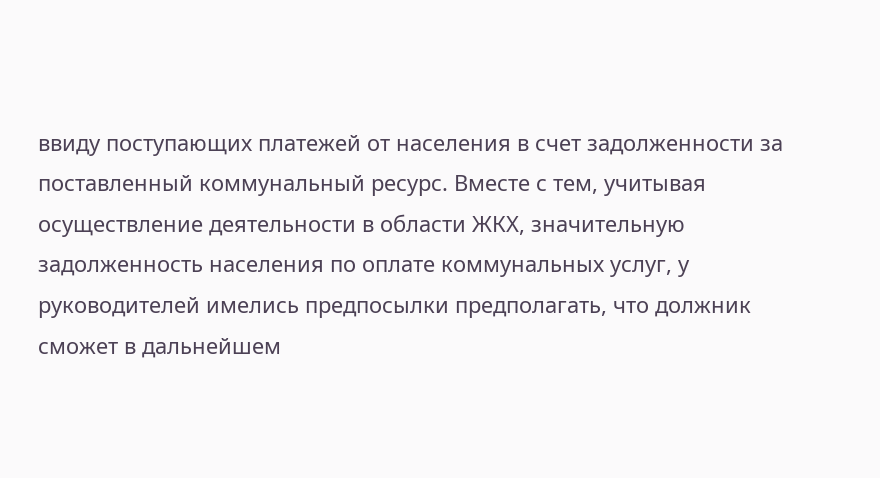ввиду поступающих платежей от населения в счет задолженности за поставленный коммунальный ресурс. Вместе с тем, учитывая осуществление деятельности в области ЖКХ, значительную задолженность населения по оплате коммунальных услуг, у руководителей имелись предпосылки предполагать, что должник сможет в дальнейшем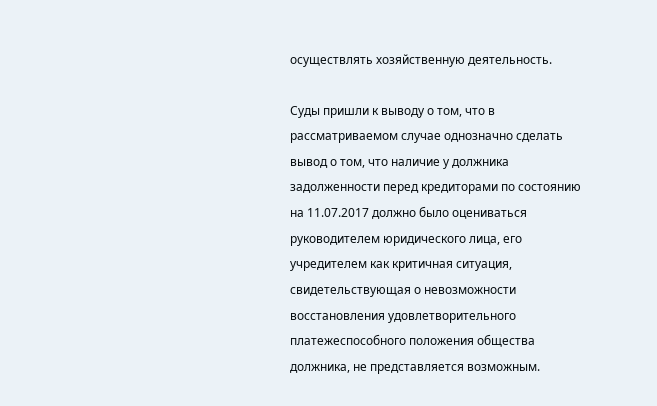осуществлять хозяйственную деятельность.

Суды пришли к выводу о том, что в рассматриваемом случае однозначно сделать вывод о том, что наличие у должника задолженности перед кредиторами по состоянию на 11.07.2017 должно было оцениваться руководителем юридического лица, его учредителем как критичная ситуация, свидетельствующая о невозможности восстановления удовлетворительного платежеспособного положения общества должника, не представляется возможным.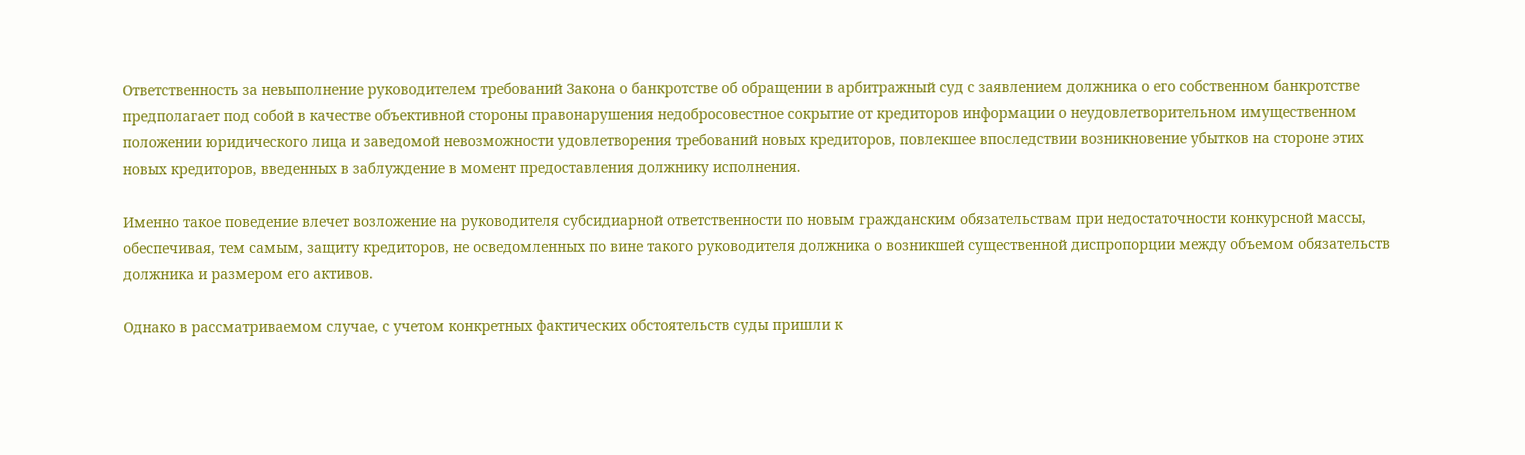Ответственность за невыполнение руководителем требований Закона о банкротстве об обращении в арбитражный суд с заявлением должника о его собственном банкротстве предполагает под собой в качестве объективной стороны правонарушения недобросовестное сокрытие от кредиторов информации о неудовлетворительном имущественном положении юридического лица и заведомой невозможности удовлетворения требований новых кредиторов, повлекшее впоследствии возникновение убытков на стороне этих новых кредиторов, введенных в заблуждение в момент предоставления должнику исполнения.

Именно такое поведение влечет возложение на руководителя субсидиарной ответственности по новым гражданским обязательствам при недостаточности конкурсной массы, обеспечивая, тем самым, защиту кредиторов, не осведомленных по вине такого руководителя должника о возникшей существенной диспропорции между объемом обязательств должника и размером его активов.

Однако в рассматриваемом случае, с учетом конкретных фактических обстоятельств суды пришли к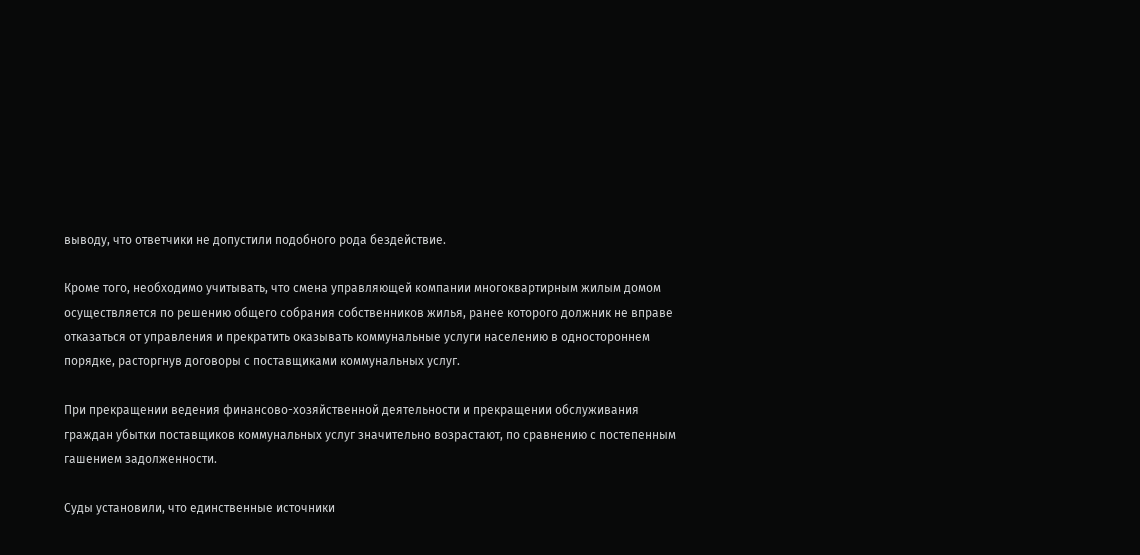выводу, что ответчики не допустили подобного рода бездействие.

Кроме того, необходимо учитывать, что смена управляющей компании многоквартирным жилым домом осуществляется по решению общего собрания собственников жилья, ранее которого должник не вправе отказаться от управления и прекратить оказывать коммунальные услуги населению в одностороннем порядке, расторгнув договоры с поставщиками коммунальных услуг.

При прекращении ведения финансово-хозяйственной деятельности и прекращении обслуживания граждан убытки поставщиков коммунальных услуг значительно возрастают, по сравнению с постепенным гашением задолженности.

Суды установили, что единственные источники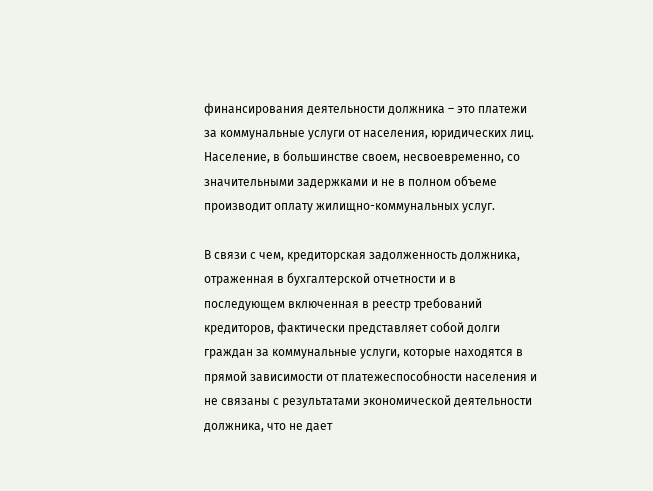финансирования деятельности должника – это платежи за коммунальные услуги от населения, юридических лиц. Население, в большинстве своем, несвоевременно, со значительными задержками и не в полном объеме производит оплату жилищно-коммунальных услуг.

В связи с чем, кредиторская задолженность должника, отраженная в бухгалтерской отчетности и в последующем включенная в реестр требований кредиторов, фактически представляет собой долги граждан за коммунальные услуги, которые находятся в прямой зависимости от платежеспособности населения и не связаны с результатами экономической деятельности должника, что не дает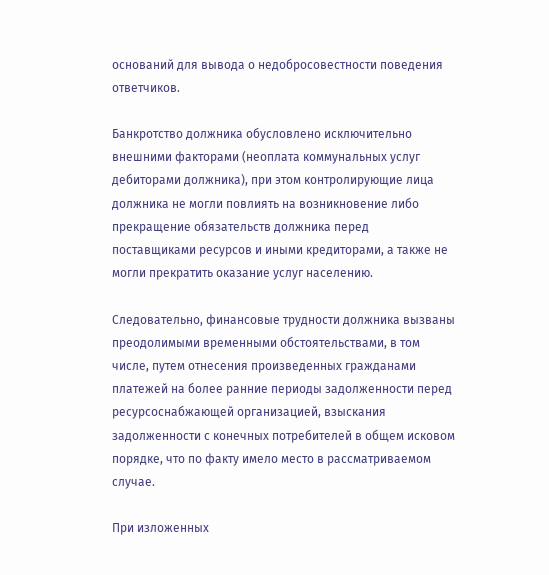оснований для вывода о недобросовестности поведения ответчиков.

Банкротство должника обусловлено исключительно внешними факторами (неоплата коммунальных услуг дебиторами должника), при этом контролирующие лица должника не могли повлиять на возникновение либо прекращение обязательств должника перед поставщиками ресурсов и иными кредиторами, а также не могли прекратить оказание услуг населению.

Следовательно, финансовые трудности должника вызваны преодолимыми временными обстоятельствами, в том числе, путем отнесения произведенных гражданами платежей на более ранние периоды задолженности перед ресурсоснабжающей организацией, взыскания задолженности с конечных потребителей в общем исковом порядке, что по факту имело место в рассматриваемом случае.

При изложенных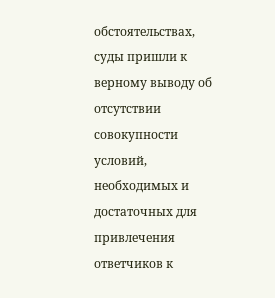обстоятельствах, суды пришли к верному выводу об отсутствии совокупности условий, необходимых и достаточных для привлечения ответчиков к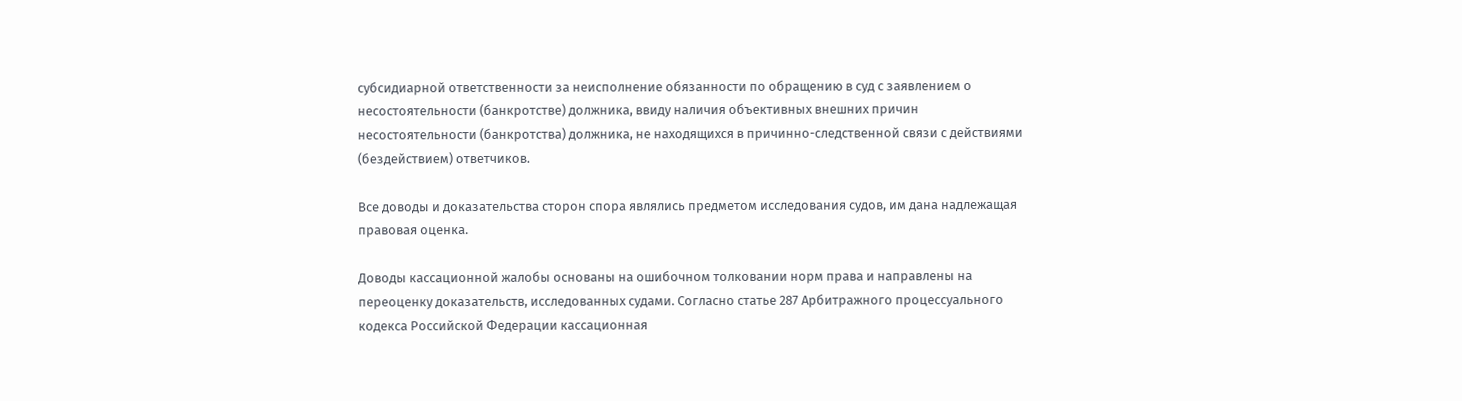субсидиарной ответственности за неисполнение обязанности по обращению в суд с заявлением о несостоятельности (банкротстве) должника, ввиду наличия объективных внешних причин несостоятельности (банкротства) должника, не находящихся в причинно-следственной связи с действиями (бездействием) ответчиков.

Все доводы и доказательства сторон спора являлись предметом исследования судов, им дана надлежащая правовая оценка.

Доводы кассационной жалобы основаны на ошибочном толковании норм права и направлены на переоценку доказательств, исследованных судами. Согласно статье 287 Арбитражного процессуального кодекса Российской Федерации кассационная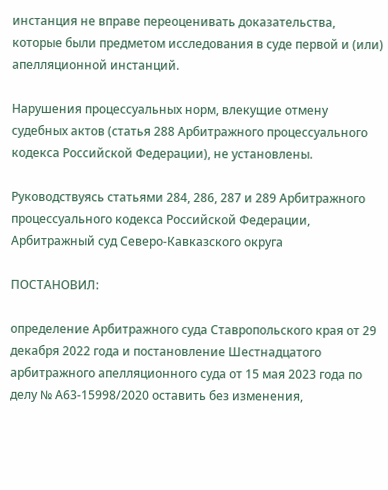инстанция не вправе переоценивать доказательства, которые были предметом исследования в суде первой и (или) апелляционной инстанций.

Нарушения процессуальных норм, влекущие отмену судебных актов (статья 288 Арбитражного процессуального кодекса Российской Федерации), не установлены.

Руководствуясь статьями 284, 286, 287 и 289 Арбитражного процессуального кодекса Российской Федерации, Арбитражный суд Северо-Кавказского округа

ПОСТАНОВИЛ:

определение Арбитражного суда Ставропольского края от 29 декабря 2022 года и постановление Шестнадцатого арбитражного апелляционного суда от 15 мая 2023 года по делу № А63-15998/2020 оставить без изменения,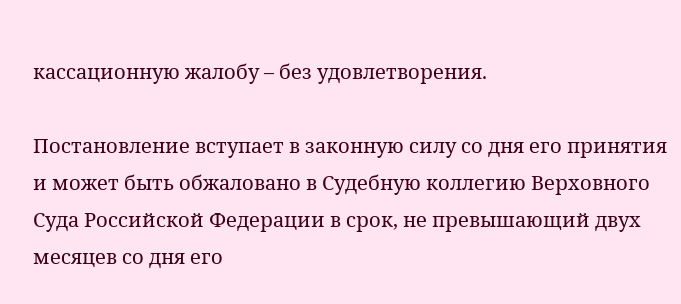кассационную жалобу – без удовлетворения.

Постановление вступает в законную силу со дня его принятия и может быть обжаловано в Судебную коллегию Верховного Суда Российской Федерации в срок, не превышающий двух месяцев со дня его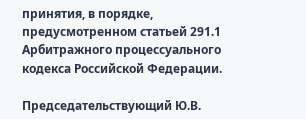принятия, в порядке, предусмотренном статьей 291.1 Арбитражного процессуального кодекса Российской Федерации.

Председательствующий Ю.В.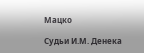Мацко

Судьи И.М. Денека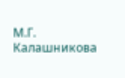М.Г. Калашникова